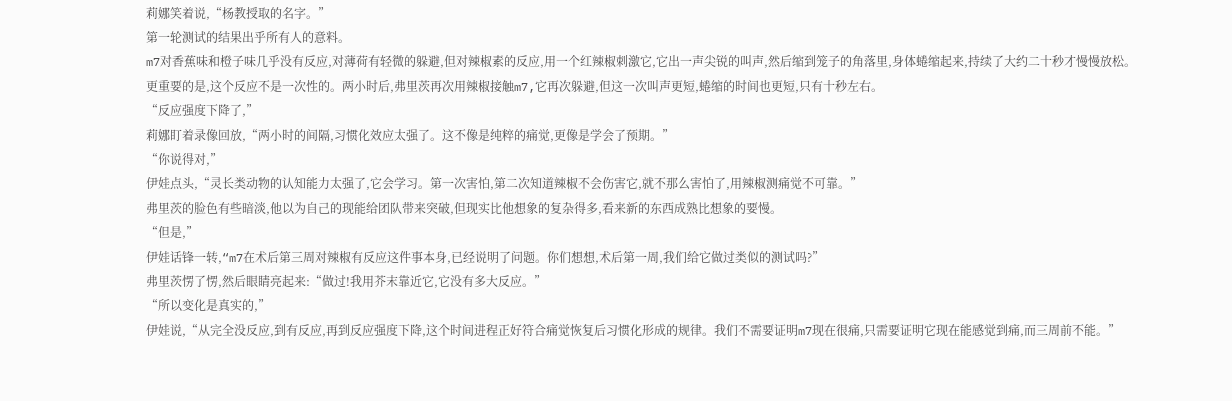莉娜笑着说,“杨教授取的名字。”
第一轮测试的结果出乎所有人的意料。
m7对香蕉味和橙子味几乎没有反应,对薄荷有轻微的躲避,但对辣椒素的反应,用一个红辣椒刺激它,它出一声尖锐的叫声,然后缩到笼子的角落里,身体蜷缩起来,持续了大约二十秒才慢慢放松。
更重要的是,这个反应不是一次性的。两小时后,弗里茨再次用辣椒接触m7,它再次躲避,但这一次叫声更短,蜷缩的时间也更短,只有十秒左右。
“反应强度下降了,”
莉娜盯着录像回放,“两小时的间隔,习惯化效应太强了。这不像是纯粹的痛觉,更像是学会了预期。”
“你说得对,”
伊娃点头,“灵长类动物的认知能力太强了,它会学习。第一次害怕,第二次知道辣椒不会伤害它,就不那么害怕了,用辣椒测痛觉不可靠。”
弗里茨的脸色有些暗淡,他以为自己的现能给团队带来突破,但现实比他想象的复杂得多,看来新的东西成熟比想象的要慢。
“但是,”
伊娃话锋一转,“m7在术后第三周对辣椒有反应这件事本身,已经说明了问题。你们想想,术后第一周,我们给它做过类似的测试吗?”
弗里茨愣了愣,然后眼睛亮起来:“做过!我用芥末靠近它,它没有多大反应。”
“所以变化是真实的,”
伊娃说,“从完全没反应,到有反应,再到反应强度下降,这个时间进程正好符合痛觉恢复后习惯化形成的规律。我们不需要证明m7现在很痛,只需要证明它现在能感觉到痛,而三周前不能。”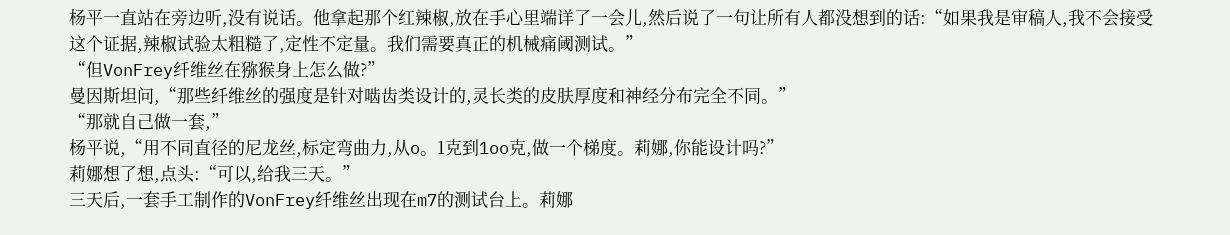杨平一直站在旁边听,没有说话。他拿起那个红辣椒,放在手心里端详了一会儿,然后说了一句让所有人都没想到的话:“如果我是审稿人,我不会接受这个证据,辣椒试验太粗糙了,定性不定量。我们需要真正的机械痛阈测试。”
“但VonFrey纤维丝在猕猴身上怎么做?”
曼因斯坦问,“那些纤维丝的强度是针对啮齿类设计的,灵长类的皮肤厚度和神经分布完全不同。”
“那就自己做一套,”
杨平说,“用不同直径的尼龙丝,标定弯曲力,从o。1克到1oo克,做一个梯度。莉娜,你能设计吗?”
莉娜想了想,点头:“可以,给我三天。”
三天后,一套手工制作的VonFrey纤维丝出现在m7的测试台上。莉娜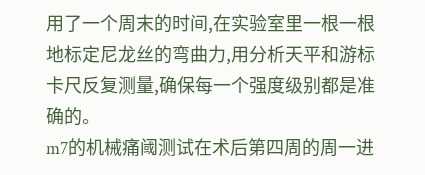用了一个周末的时间,在实验室里一根一根地标定尼龙丝的弯曲力,用分析天平和游标卡尺反复测量,确保每一个强度级别都是准确的。
m7的机械痛阈测试在术后第四周的周一进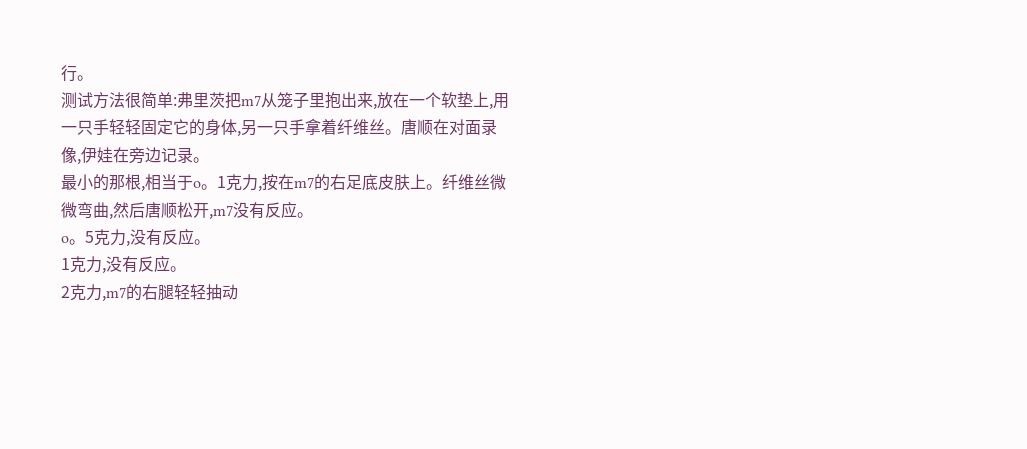行。
测试方法很简单:弗里茨把m7从笼子里抱出来,放在一个软垫上,用一只手轻轻固定它的身体,另一只手拿着纤维丝。唐顺在对面录像,伊娃在旁边记录。
最小的那根,相当于o。1克力,按在m7的右足底皮肤上。纤维丝微微弯曲,然后唐顺松开,m7没有反应。
o。5克力,没有反应。
1克力,没有反应。
2克力,m7的右腿轻轻抽动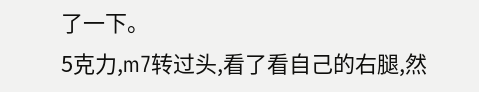了一下。
5克力,m7转过头,看了看自己的右腿,然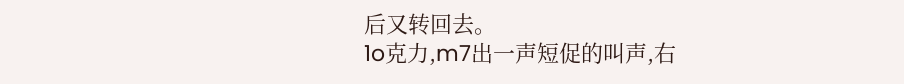后又转回去。
1o克力,m7出一声短促的叫声,右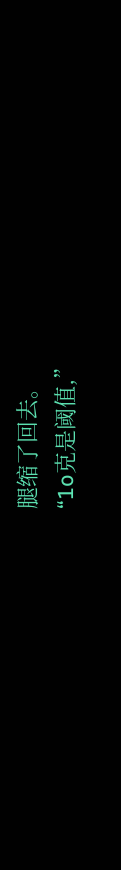腿缩了回去。
“1o克是阈值,”